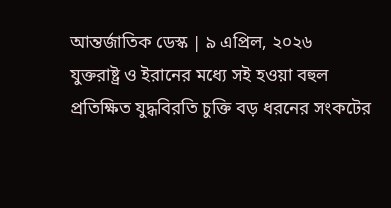আন্তর্জাতিক ডেস্ক | ৯ এপ্রিল, ২০২৬
যুক্তরাষ্ট্র ও ইরানের মধ্যে সই হওয়া বহুল প্রতিক্ষিত যুদ্ধবিরতি চুক্তি বড় ধরনের সংকটের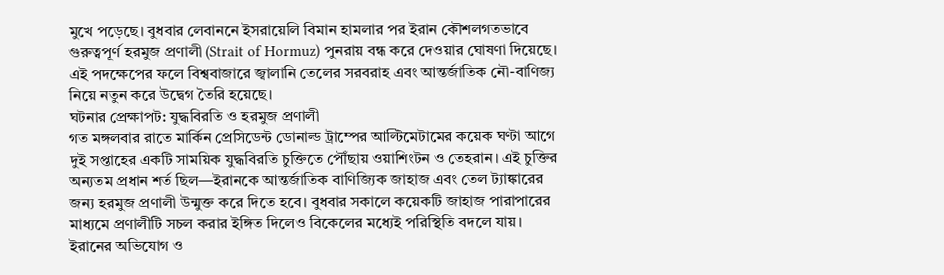মুখে পড়েছে। বুধবার লেবাননে ইসরায়েলি বিমান হামলার পর ইরান কৌশলগতভাবে গুরুত্বপূর্ণ হরমুজ প্রণালী (Strait of Hormuz) পুনরায় বন্ধ করে দেওয়ার ঘোষণা দিয়েছে। এই পদক্ষেপের ফলে বিশ্ববাজারে জ্বালানি তেলের সরবরাহ এবং আন্তর্জাতিক নৌ-বাণিজ্য নিয়ে নতুন করে উদ্বেগ তৈরি হয়েছে।
ঘটনার প্রেক্ষাপট: যুদ্ধবিরতি ও হরমুজ প্রণালী
গত মঙ্গলবার রাতে মার্কিন প্রেসিডেন্ট ডোনাল্ড ট্রাম্পের আল্টিমেটামের কয়েক ঘণ্টা আগে দুই সপ্তাহের একটি সাময়িক যুদ্ধবিরতি চুক্তিতে পৌঁছায় ওয়াশিংটন ও তেহরান। এই চুক্তির অন্যতম প্রধান শর্ত ছিল—ইরানকে আন্তর্জাতিক বাণিজ্যিক জাহাজ এবং তেল ট্যাঙ্কারের জন্য হরমুজ প্রণালী উন্মুক্ত করে দিতে হবে। বুধবার সকালে কয়েকটি জাহাজ পারাপারের মাধ্যমে প্রণালীটি সচল করার ইঙ্গিত দিলেও বিকেলের মধ্যেই পরিস্থিতি বদলে যায়।
ইরানের অভিযোগ ও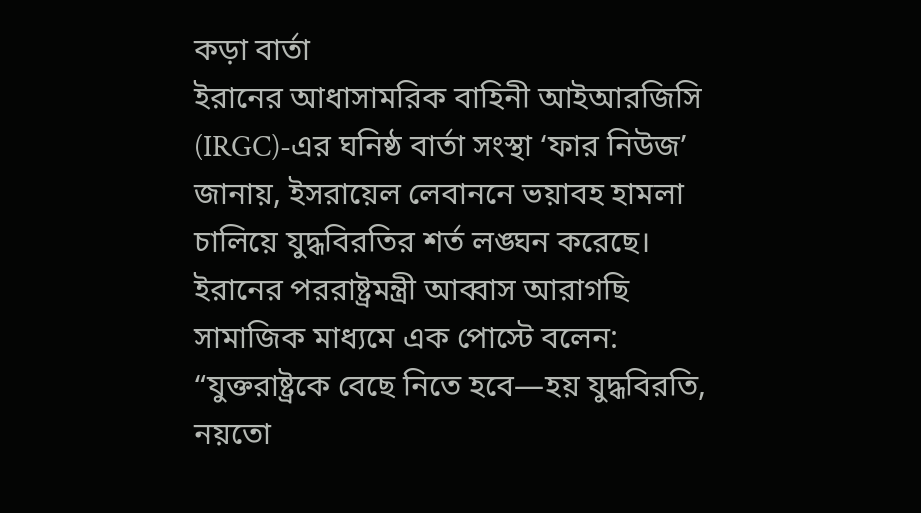কড়া বার্তা
ইরানের আধাসামরিক বাহিনী আইআরজিসি (IRGC)-এর ঘনিষ্ঠ বার্তা সংস্থা ‘ফার নিউজ’ জানায়, ইসরায়েল লেবাননে ভয়াবহ হামলা চালিয়ে যুদ্ধবিরতির শর্ত লঙ্ঘন করেছে। ইরানের পররাষ্ট্রমন্ত্রী আব্বাস আরাগছি সামাজিক মাধ্যমে এক পোস্টে বলেন:
“যুক্তরাষ্ট্রকে বেছে নিতে হবে—হয় যুদ্ধবিরতি, নয়তো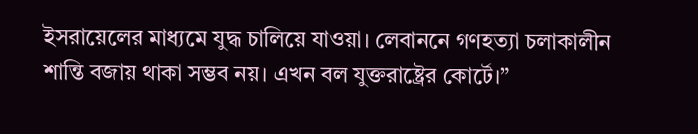ইসরায়েলের মাধ্যমে যুদ্ধ চালিয়ে যাওয়া। লেবাননে গণহত্যা চলাকালীন শান্তি বজায় থাকা সম্ভব নয়। এখন বল যুক্তরাষ্ট্রের কোর্টে।”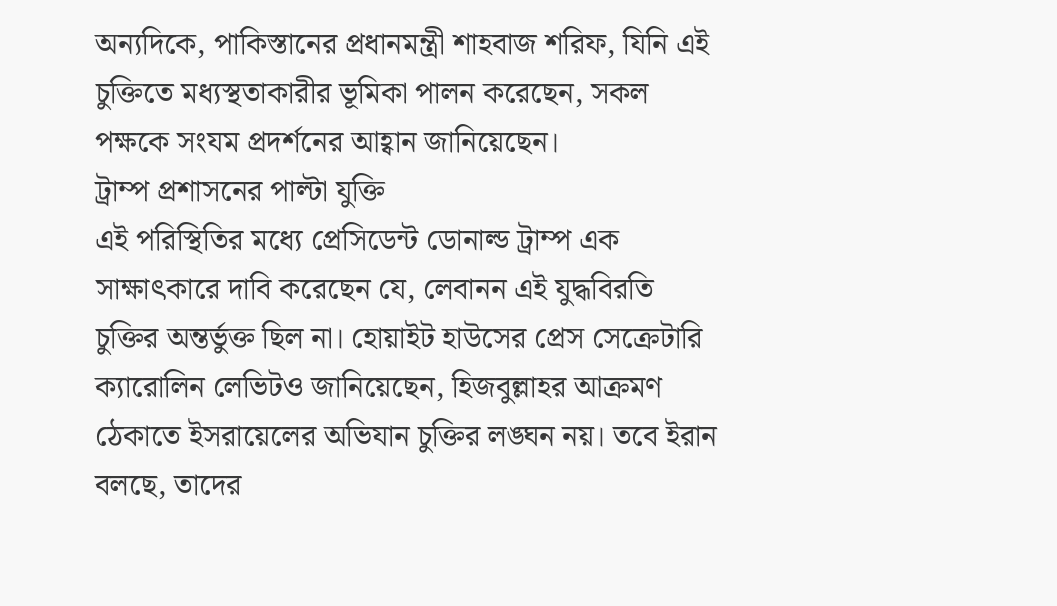অন্যদিকে, পাকিস্তানের প্রধানমন্ত্রী শাহবাজ শরিফ, যিনি এই চুক্তিতে মধ্যস্থতাকারীর ভূমিকা পালন করেছেন, সকল পক্ষকে সংযম প্রদর্শনের আহ্বান জানিয়েছেন।
ট্রাম্প প্রশাসনের পাল্টা যুক্তি
এই পরিস্থিতির মধ্যে প্রেসিডেন্ট ডোনাল্ড ট্রাম্প এক সাক্ষাৎকারে দাবি করেছেন যে, লেবানন এই যুদ্ধবিরতি চুক্তির অন্তর্ভুক্ত ছিল না। হোয়াইট হাউসের প্রেস সেক্রেটারি ক্যারোলিন লেভিটও জানিয়েছেন, হিজবুল্লাহর আক্রমণ ঠেকাতে ইসরায়েলের অভিযান চুক্তির লঙ্ঘন নয়। তবে ইরান বলছে, তাদের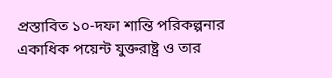প্রস্তাবিত ১০-দফা শান্তি পরিকল্পনার একাধিক পয়েন্ট যুক্তরাষ্ট্র ও তার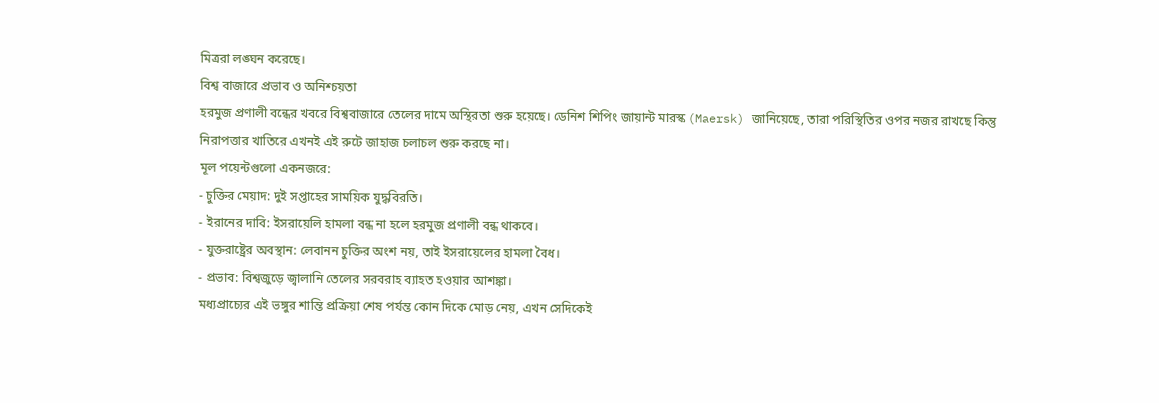মিত্ররা লঙ্ঘন করেছে।
বিশ্ব বাজারে প্রভাব ও অনিশ্চয়তা
হরমুজ প্রণালী বন্ধের খবরে বিশ্ববাজারে তেলের দামে অস্থিরতা শুরু হয়েছে। ডেনিশ শিপিং জায়ান্ট মারস্ক (Maersk) জানিয়েছে, তারা পরিস্থিতির ওপর নজর রাখছে কিন্তু নিরাপত্তার খাতিরে এখনই এই রুটে জাহাজ চলাচল শুরু করছে না।
মূল পয়েন্টগুলো একনজরে:
- চুক্তির মেয়াদ: দুই সপ্তাহের সাময়িক যুদ্ধবিরতি।
- ইরানের দাবি: ইসরায়েলি হামলা বন্ধ না হলে হরমুজ প্রণালী বন্ধ থাকবে।
- যুক্তরাষ্ট্রের অবস্থান: লেবানন চুক্তির অংশ নয়, তাই ইসরায়েলের হামলা বৈধ।
- প্রভাব: বিশ্বজুড়ে জ্বালানি তেলের সরবরাহ ব্যাহত হওয়ার আশঙ্কা।
মধ্যপ্রাচ্যের এই ভঙ্গুর শান্তি প্রক্রিয়া শেষ পর্যন্ত কোন দিকে মোড় নেয়, এখন সেদিকেই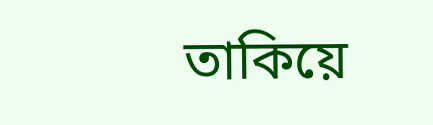তাকিয়ে